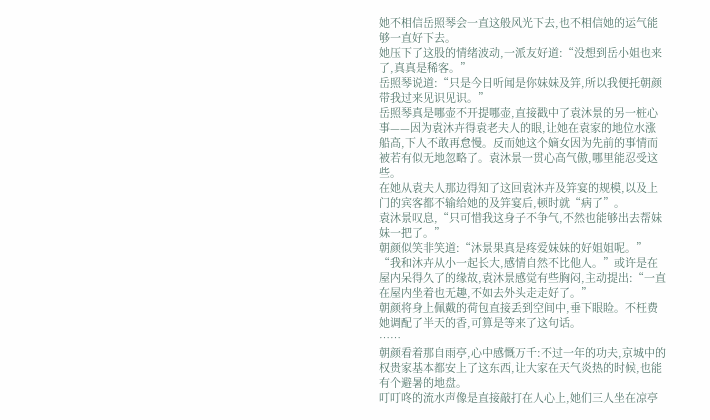她不相信岳照琴会一直这般风光下去,也不相信她的运气能够一直好下去。
她压下了这股的情绪波动,一派友好道:“没想到岳小姐也来了,真真是稀客。”
岳照琴说道:“只是今日听闻是你妹妹及笄,所以我便托朝颜带我过来见识见识。”
岳照琴真是哪壶不开提哪壶,直接戳中了袁沐景的另一桩心事——因为袁沐卉得袁老夫人的眼,让她在袁家的地位水涨船高,下人不敢再怠慢。反而她这个嫡女因为先前的事情而被若有似无地忽略了。袁沐景一贯心高气傲,哪里能忍受这些。
在她从袁夫人那边得知了这回袁沐卉及笄宴的规模,以及上门的宾客都不输给她的及笄宴后,顿时就“病了”。
袁沐景叹息,“只可惜我这身子不争气,不然也能够出去帮妹妹一把了。”
朝颜似笑非笑道:“沐景果真是疼爱妹妹的好姐姐呢。”
“我和沐卉从小一起长大,感情自然不比他人。”或许是在屋内呆得久了的缘故,袁沐景感觉有些胸闷,主动提出:“一直在屋内坐着也无趣,不如去外头走走好了。”
朝颜将身上佩戴的荷包直接丢到空间中,垂下眼睑。不枉费她调配了半天的香,可算是等来了这句话。
……
朝颜看着那自雨亭,心中感慨万千:不过一年的功夫,京城中的权贵家基本都安上了这东西,让大家在天气炎热的时候,也能有个避暑的地盘。
叮叮咚的流水声像是直接敲打在人心上,她们三人坐在凉亭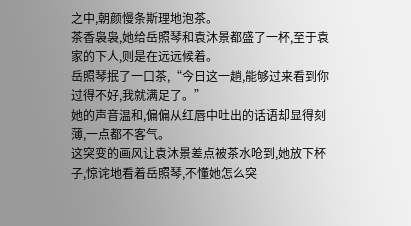之中,朝颜慢条斯理地泡茶。
茶香袅袅,她给岳照琴和袁沐景都盛了一杯,至于袁家的下人,则是在远远候着。
岳照琴抿了一口茶,“今日这一趟,能够过来看到你过得不好,我就满足了。”
她的声音温和,偏偏从红唇中吐出的话语却显得刻薄,一点都不客气。
这突变的画风让袁沐景差点被茶水呛到,她放下杯子,惊诧地看着岳照琴,不懂她怎么突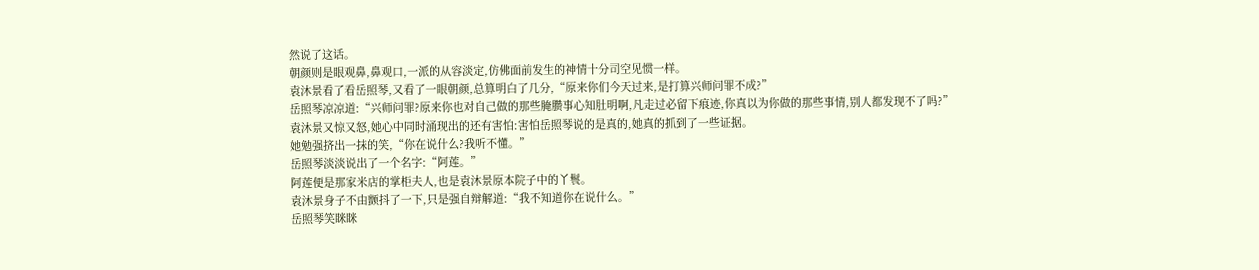然说了这话。
朝颜则是眼观鼻,鼻观口,一派的从容淡定,仿佛面前发生的神情十分司空见惯一样。
袁沐景看了看岳照琴,又看了一眼朝颜,总算明白了几分,“原来你们今天过来,是打算兴师问罪不成?”
岳照琴凉凉道:“兴师问罪?原来你也对自己做的那些腌臜事心知肚明啊,凡走过必留下痕迹,你真以为你做的那些事情,别人都发现不了吗?”
袁沐景又惊又怒,她心中同时涌现出的还有害怕:害怕岳照琴说的是真的,她真的抓到了一些证据。
她勉强挤出一抹的笑,“你在说什么?我听不懂。”
岳照琴淡淡说出了一个名字:“阿莲。”
阿莲便是那家米店的掌柜夫人,也是袁沐景原本院子中的丫鬟。
袁沐景身子不由颤抖了一下,只是强自辩解道:“我不知道你在说什么。”
岳照琴笑眯眯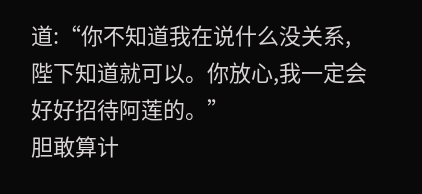道:“你不知道我在说什么没关系,陛下知道就可以。你放心,我一定会好好招待阿莲的。”
胆敢算计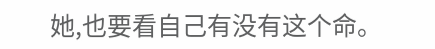她,也要看自己有没有这个命。